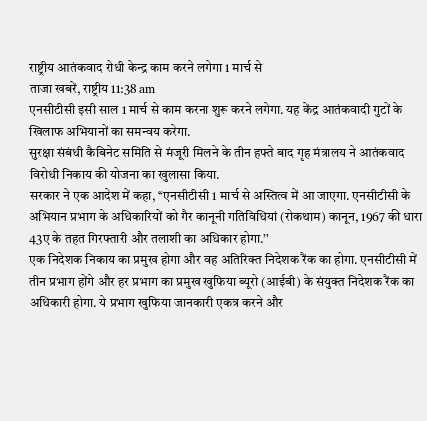राष्ट्रीय आतंकवाद रोधी केन्द्र काम करने लगेगा 1 मार्च से
ताजा खबरें, राष्ट्रीय 11:38 am
एनसीटीसी इसी साल 1 मार्च से काम करना शुरू करने लगेगा. यह केंद्र आतंकवादी गुटों के खिलाफ अभियानों का समन्वय करेगा.
सुरक्षा संबंधी कैबिनेट समिति से मंजूरी मिलने के तीन हफ्ते बाद गृह मंत्रालय ने आतंकवाद विरोधी निकाय की योजना का खुलासा किया.
सरकार ने एक आदेश में कहा, ‘‘एनसीटीसी 1 मार्च से अस्तित्व में आ जाएगा. एनसीटीसी के अभियान प्रभाग के अधिकारियों को गैर कानूनी गतिविधियां (रोकथाम) कानून, 1967 की धारा 43ए के तहत गिरफ्तारी और तलाशी का अधिकार होगा.’’
एक निदेशक निकाय का प्रमुख होगा और वह अतिरिक्त निदेशक रैंक का होगा. एनसीटीसी में तीन प्रभाग होंगे और हर प्रभाग का प्रमुख खुफिया ब्यूरो (आईबी) के संयुक्त निदेशक रैंक का अधिकारी होगा. ये प्रभाग खुफिया जानकारी एकत्र करने और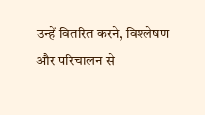उन्हें वितरित करने, विश्लेषण और परिचालन से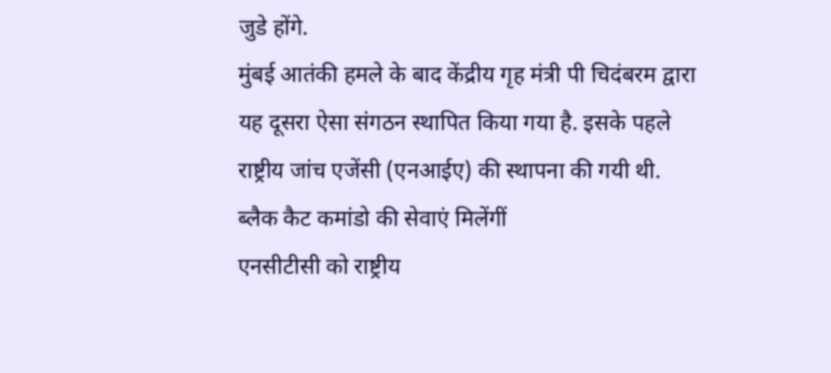जुडे होंगे.
मुंबई आतंकी हमले के बाद केंद्रीय गृह मंत्री पी चिदंबरम द्वारा यह दूसरा ऐसा संगठन स्थापित किया गया है. इसके पहले राष्ट्रीय जांच एजेंसी (एनआईए) की स्थापना की गयी थी.
ब्लैक कैट कमांडो की सेवाएं मिलेंगीं
एनसीटीसी को राष्ट्रीय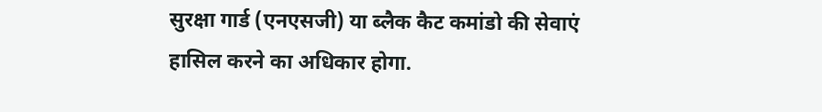सुरक्षा गार्ड (एनएसजी) या ब्लैक कैट कमांडो की सेवाएं हासिल करने का अधिकार होगा.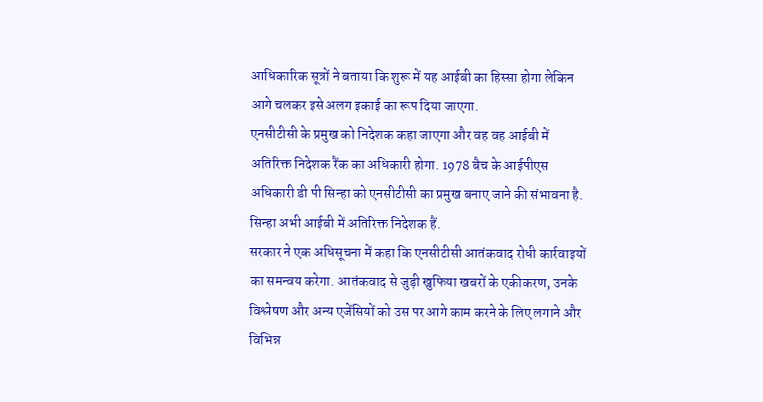आधिकारिक सूत्रों ने बताया कि शुरू में यह आईबी का हिस्सा होगा लेकिन आगे चलकर इसे अलग इकाई का रूप दिया जाएगा.
एनसीटीसी के प्रमुख को निदेशक कहा जाएगा और वह वह आईबी में अतिरिक्त निदेशक रैंक का अधिकारी होगा. 1978 बैच के आईपीएस अधिकारी डी पी सिन्हा को एनसीटीसी का प्रमुख बनाए जाने की संभावना है. सिन्हा अभी आईबी में अतिरिक्त निदेशक हैं.
सरकार ने एक अधिसूचना में कहा कि एनसीटीसी आतंकवाद रोधी कार्रवाइयों का समन्वय करेगा. आतंकवाद से जुड़ी खुफिया खबरों के एकीकरण, उनके विश्लेषण और अन्य एजेंसियों को उस पर आगे काम करने के लिए लगाने और विभिन्न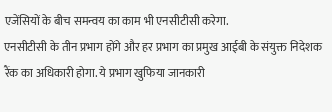एजेंसियों के बीच समन्वय का काम भी एनसीटीसी करेगा.
एनसीटीसी के तीन प्रभाग होंगे और हर प्रभाग का प्रमुख आईबी के संयुक्त निदेशक रैंक का अधिकारी होगा. ये प्रभाग खुफिया जानकारी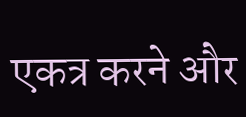एकत्र करने और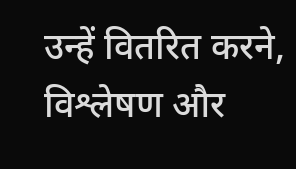उन्हें वितरित करने, विश्लेषण और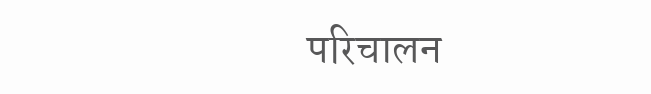परिचालन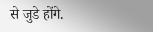से जुडे होंगे.